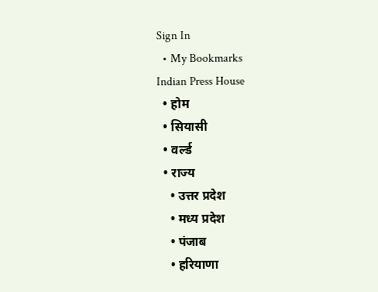Sign In
  • My Bookmarks
Indian Press House
  • होम
  • सियासी
  • वर्ल्ड
  • राज्य
    • उत्तर प्रदेश
    • मध्य प्रदेश
    • पंजाब
    • हरियाणा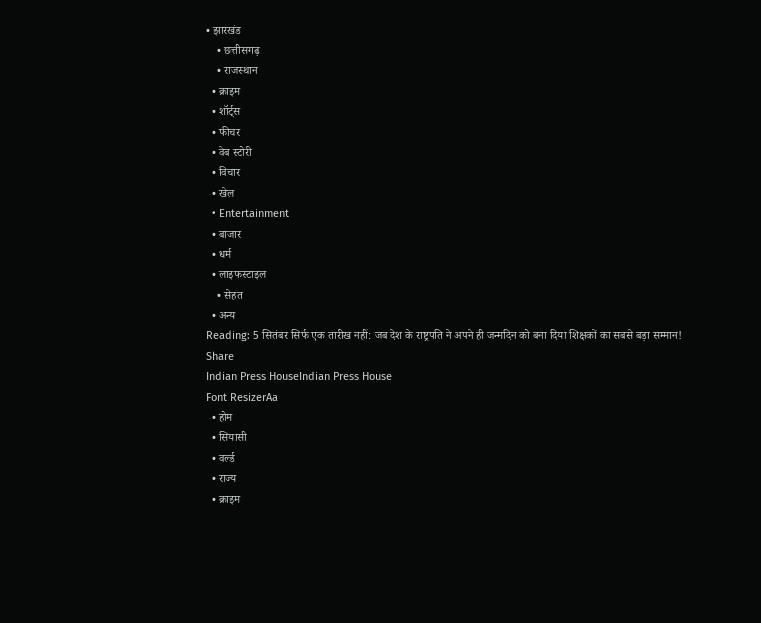• झारखंड
    • छत्तीसगढ़
    • राजस्थान
  • क्राइम
  • शॉर्ट्स
  • फीचर
  • वेब स्टोरी
  • विचार
  • खेल
  • Entertainment
  • बाजार
  • धर्म
  • लाइफस्टाइल
    • सेहत
  • अन्य
Reading: 5 सितंबर सिर्फ एक तारीख नहीं: जब देश के राष्ट्रपति ने अपने ही जन्मदिन को बना दिया शिक्षकों का सबसे बड़ा सम्मान!
Share
Indian Press HouseIndian Press House
Font ResizerAa
  • होम
  • सियासी
  • वर्ल्ड
  • राज्य
  • क्राइम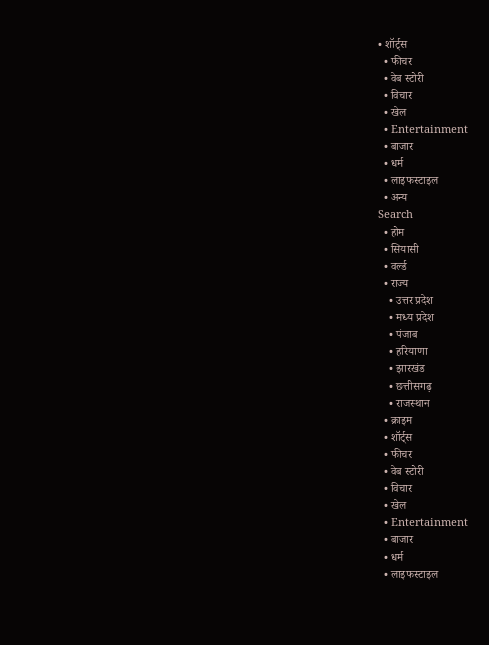• शॉर्ट्स
  • फीचर
  • वेब स्टोरी
  • विचार
  • खेल
  • Entertainment
  • बाजार
  • धर्म
  • लाइफस्टाइल
  • अन्य
Search
  • होम
  • सियासी
  • वर्ल्ड
  • राज्य
    • उत्तर प्रदेश
    • मध्य प्रदेश
    • पंजाब
    • हरियाणा
    • झारखंड
    • छत्तीसगढ़
    • राजस्थान
  • क्राइम
  • शॉर्ट्स
  • फीचर
  • वेब स्टोरी
  • विचार
  • खेल
  • Entertainment
  • बाजार
  • धर्म
  • लाइफस्टाइल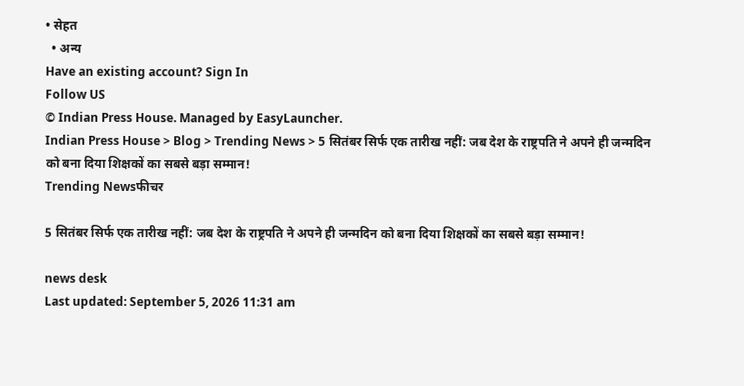• सेहत
  • अन्य
Have an existing account? Sign In
Follow US
© Indian Press House. Managed by EasyLauncher.
Indian Press House > Blog > Trending News > 5 सितंबर सिर्फ एक तारीख नहीं: जब देश के राष्ट्रपति ने अपने ही जन्मदिन को बना दिया शिक्षकों का सबसे बड़ा सम्मान!
Trending Newsफीचर

5 सितंबर सिर्फ एक तारीख नहीं: जब देश के राष्ट्रपति ने अपने ही जन्मदिन को बना दिया शिक्षकों का सबसे बड़ा सम्मान!

news desk
Last updated: September 5, 2026 11:31 am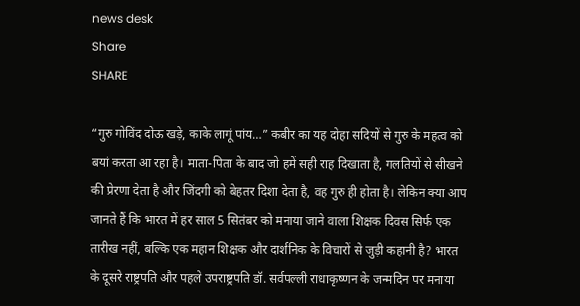news desk
Share
SHARE

“गुरु गोविंद दोऊ खड़े, काके लागूं पांय…” कबीर का यह दोहा सदियों से गुरु के महत्व को बयां करता आ रहा है। माता-पिता के बाद जो हमें सही राह दिखाता है, गलतियों से सीखने की प्रेरणा देता है और जिंदगी को बेहतर दिशा देता है, वह गुरु ही होता है। लेकिन क्या आप जानते हैं कि भारत में हर साल 5 सितंबर को मनाया जाने वाला शिक्षक दिवस सिर्फ एक तारीख नहीं, बल्कि एक महान शिक्षक और दार्शनिक के विचारों से जुड़ी कहानी है? भारत के दूसरे राष्ट्रपति और पहले उपराष्ट्रपति डॉ. सर्वपल्ली राधाकृष्णन के जन्मदिन पर मनाया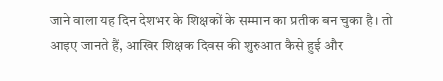जाने वाला यह दिन देशभर के शिक्षकों के सम्मान का प्रतीक बन चुका है। तो आइए जानते हैं, आखिर शिक्षक दिवस की शुरुआत कैसे हुई और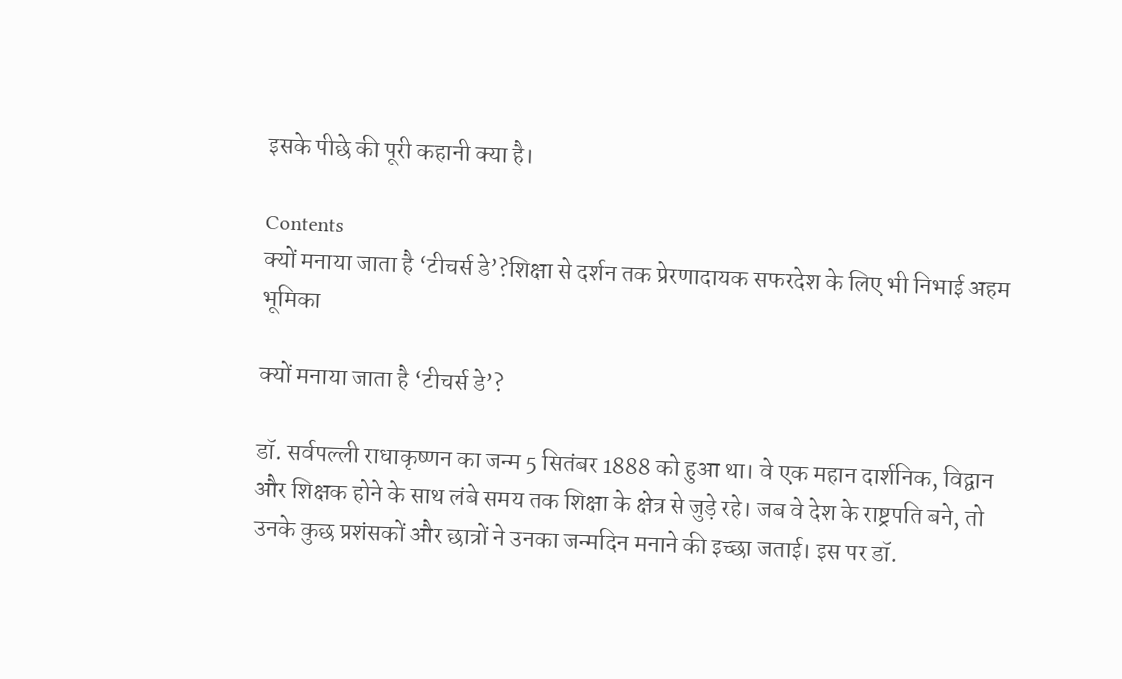इसके पीछे की पूरी कहानी क्या है।

Contents
क्यों मनाया जाता है ‘टीचर्स डे’?शिक्षा से दर्शन तक प्रेरणादायक सफरदेश के लिए भी निभाई अहम भूमिका

क्यों मनाया जाता है ‘टीचर्स डे’?

डॉ. सर्वपल्ली राधाकृष्णन का जन्म 5 सितंबर 1888 को हुआ था। वे एक महान दार्शनिक, विद्वान और शिक्षक होने के साथ लंबे समय तक शिक्षा के क्षेत्र से जुड़े रहे। जब वे देश के राष्ट्रपति बने, तो उनके कुछ प्रशंसकों और छात्रों ने उनका जन्मदिन मनाने की इच्छा जताई। इस पर डॉ.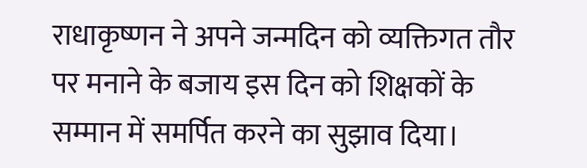राधाकृष्णन ने अपने जन्मदिन को व्यक्तिगत तौर पर मनाने के बजाय इस दिन को शिक्षकों के सम्मान में समर्पित करने का सुझाव दिया।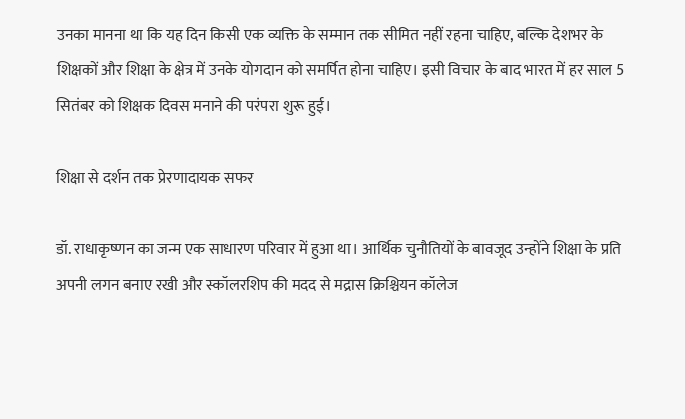उनका मानना था कि यह दिन किसी एक व्यक्ति के सम्मान तक सीमित नहीं रहना चाहिए, बल्कि देशभर के शिक्षकों और शिक्षा के क्षेत्र में उनके योगदान को समर्पित होना चाहिए। इसी विचार के बाद भारत में हर साल 5 सितंबर को शिक्षक दिवस मनाने की परंपरा शुरू हुई।

शिक्षा से दर्शन तक प्रेरणादायक सफर

डॉ. राधाकृष्णन का जन्म एक साधारण परिवार में हुआ था। आर्थिक चुनौतियों के बावजूद उन्होंने शिक्षा के प्रति अपनी लगन बनाए रखी और स्कॉलरशिप की मदद से मद्रास क्रिश्चियन कॉलेज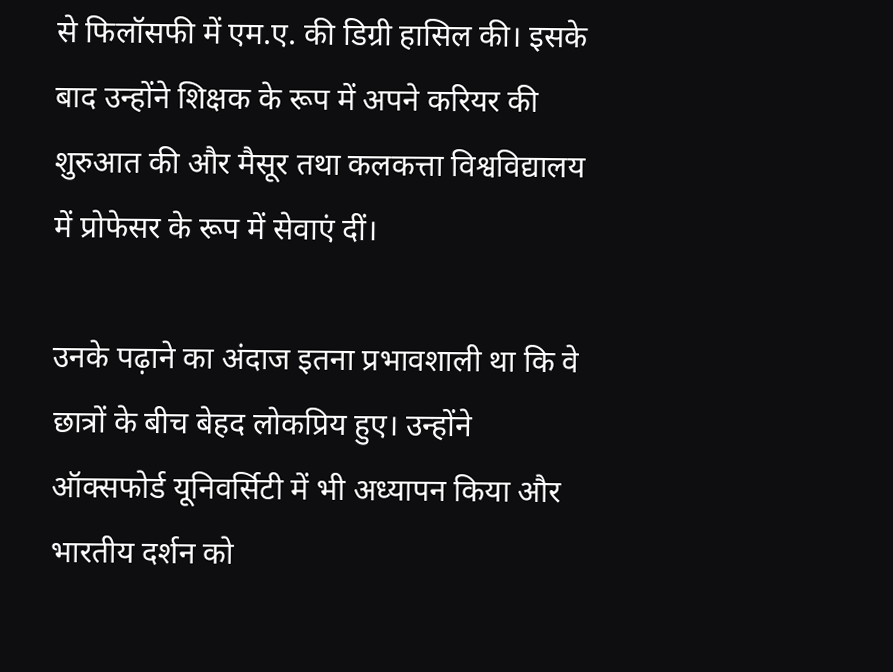से फिलॉसफी में एम.ए. की डिग्री हासिल की। इसके बाद उन्होंने शिक्षक के रूप में अपने करियर की शुरुआत की और मैसूर तथा कलकत्ता विश्वविद्यालय में प्रोफेसर के रूप में सेवाएं दीं।

उनके पढ़ाने का अंदाज इतना प्रभावशाली था कि वे छात्रों के बीच बेहद लोकप्रिय हुए। उन्होंने ऑक्सफोर्ड यूनिवर्सिटी में भी अध्यापन किया और भारतीय दर्शन को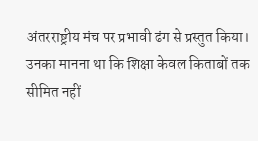अंतरराष्ट्रीय मंच पर प्रभावी ढंग से प्रस्तुत किया। उनका मानना था कि शिक्षा केवल किताबों तक सीमित नहीं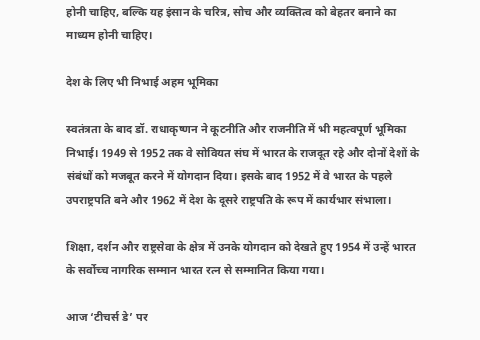होनी चाहिए, बल्कि यह इंसान के चरित्र, सोच और व्यक्तित्व को बेहतर बनाने का माध्यम होनी चाहिए।

देश के लिए भी निभाई अहम भूमिका

स्वतंत्रता के बाद डॉ. राधाकृष्णन ने कूटनीति और राजनीति में भी महत्वपूर्ण भूमिका निभाई। 1949 से 1952 तक वे सोवियत संघ में भारत के राजदूत रहे और दोनों देशों के संबंधों को मजबूत करने में योगदान दिया। इसके बाद 1952 में वे भारत के पहले उपराष्ट्रपति बने और 1962 में देश के दूसरे राष्ट्रपति के रूप में कार्यभार संभाला।

शिक्षा, दर्शन और राष्ट्रसेवा के क्षेत्र में उनके योगदान को देखते हुए 1954 में उन्हें भारत के सर्वोच्च नागरिक सम्मान भारत रत्न से सम्मानित किया गया।

आज ‘टीचर्स डे’ पर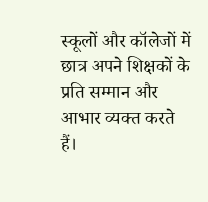स्कूलों और कॉलेजों में छात्र अपने शिक्षकों के प्रति सम्मान और आभार व्यक्त करते हैं।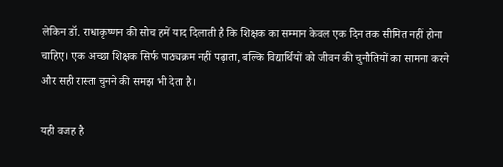लेकिन डॉ. राधाकृष्णन की सोच हमें याद दिलाती है कि शिक्षक का सम्मान केवल एक दिन तक सीमित नहीं होना चाहिए। एक अच्छा शिक्षक सिर्फ पाठ्यक्रम नहीं पढ़ाता, बल्कि विद्यार्थियों को जीवन की चुनौतियों का सामना करने और सही रास्ता चुनने की समझ भी देता है।

यही वजह है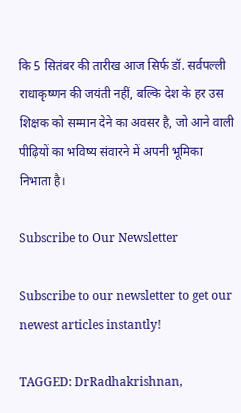कि 5 सितंबर की तारीख आज सिर्फ डॉ. सर्वपल्ली राधाकृष्णन की जयंती नहीं, बल्कि देश के हर उस शिक्षक को सम्मान देने का अवसर है, जो आने वाली पीढ़ियों का भविष्य संवारने में अपनी भूमिका निभाता है।

Subscribe to Our Newsletter

Subscribe to our newsletter to get our newest articles instantly!

TAGGED: DrRadhakrishnan,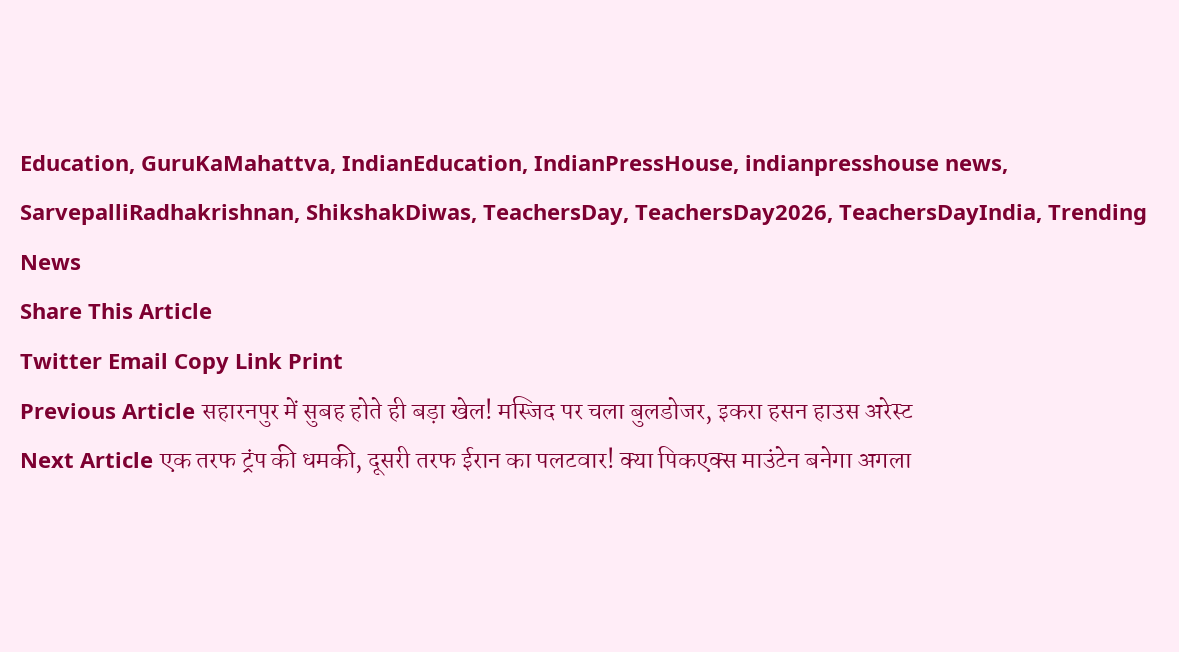Education, GuruKaMahattva, IndianEducation, IndianPressHouse, indianpresshouse news, SarvepalliRadhakrishnan, ShikshakDiwas, TeachersDay, TeachersDay2026, TeachersDayIndia, Trending News
Share This Article
Twitter Email Copy Link Print
Previous Article सहारनपुर में सुबह होते ही बड़ा खेल! मस्जिद पर चला बुलडोजर, इकरा हसन हाउस अरेस्ट
Next Article एक तरफ ट्रंप की धमकी, दूसरी तरफ ईरान का पलटवार! क्या पिकएक्स माउंटेन बनेगा अगला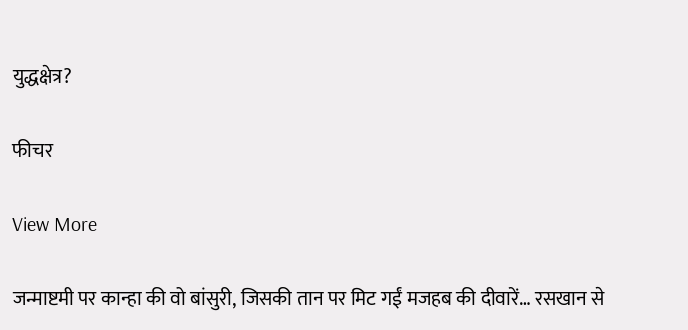युद्धक्षेत्र?

फीचर

View More

जन्माष्टमी पर कान्हा की वो बांसुरी, जिसकी तान पर मिट गईं मजहब की दीवारें… रसखान से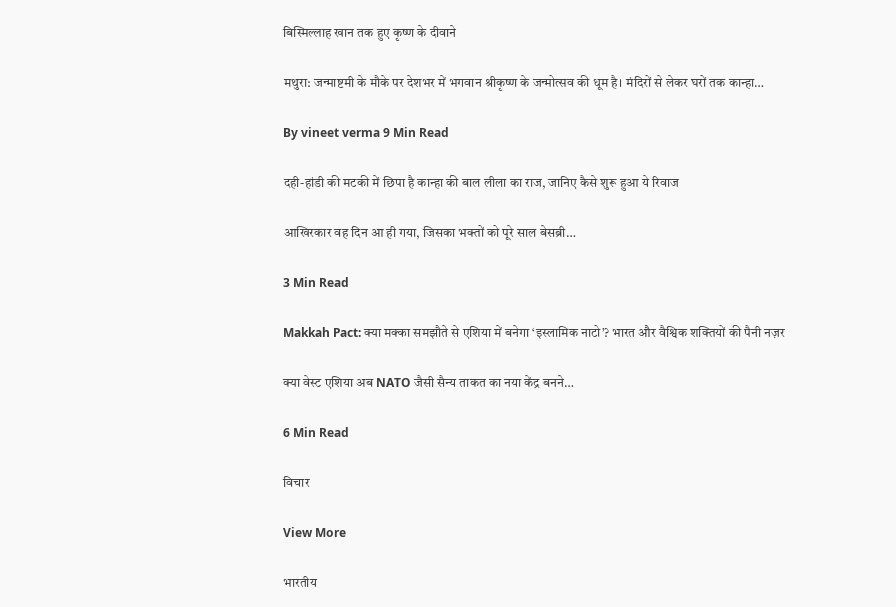बिस्मिल्लाह खान तक हुए कृष्ण के दीवाने

मथुरा: जन्माष्टमी के मौके पर देशभर में भगवान श्रीकृष्ण के जन्मोत्सव की धूम है। मंदिरों से लेकर घरों तक कान्हा…

By vineet verma 9 Min Read

दही-हांडी की मटकी में छिपा है कान्हा की बाल लीला का राज, जानिए कैसे शुरू हुआ ये रिवाज

आखिरकार वह दिन आ ही गया, जिसका भक्तों को पूरे साल बेसब्री…

3 Min Read

Makkah Pact: क्या मक्का समझौते से एशिया में बनेगा ‘इस्लामिक नाटो’? भारत और वैश्विक शक्तियों की पैनी नज़र

क्या वेस्ट एशिया अब NATO जैसी सैन्य ताकत का नया केंद्र बनने…

6 Min Read

विचार

View More

भारतीय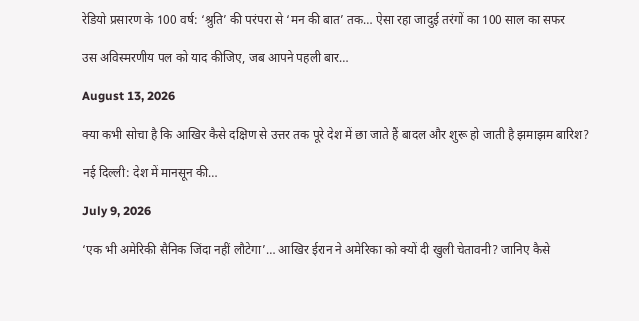रेडियो प्रसारण के 100 वर्ष: ‘श्रुति’ की परंपरा से ‘मन की बात’ तक… ऐसा रहा जादुई तरंगों का 100 साल का सफर

उस अविस्मरणीय पल को याद कीजिए, जब आपने पहली बार…

August 13, 2026

क्या कभी सोचा है कि आखिर कैसे दक्षिण से उत्तर तक पूरे देश में छा जाते हैं बादल और शुरू हो जाती है झमाझम बारिश?

नई दिल्ली: देश में मानसून की…

July 9, 2026

‘एक भी अमेरिकी सैनिक जिंदा नहीं लौटेगा’… आखिर ईरान ने अमेरिका को क्यों दी खुली चेतावनी? जानिए कैसे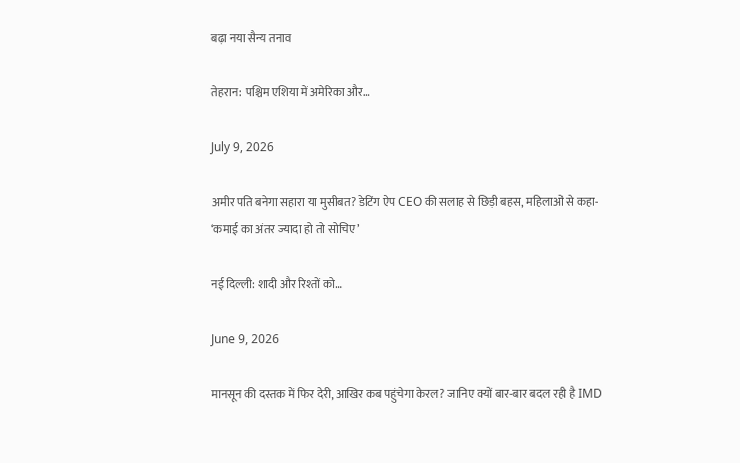बढ़ा नया सैन्य तनाव

तेहरान: पश्चिम एशिया में अमेरिका और…

July 9, 2026

अमीर पति बनेगा सहारा या मुसीबत? डेटिंग ऐप CEO की सलाह से छिड़ी बहस, महिलाओं से कहा- ‘कमाई का अंतर ज्यादा हो तो सोचिए’

नई दिल्ली: शादी और रिश्तों को…

June 9, 2026

मानसून की दस्तक में फिर देरी, आखिर कब पहुंचेगा केरल? जानिए क्यों बार-बार बदल रही है IMD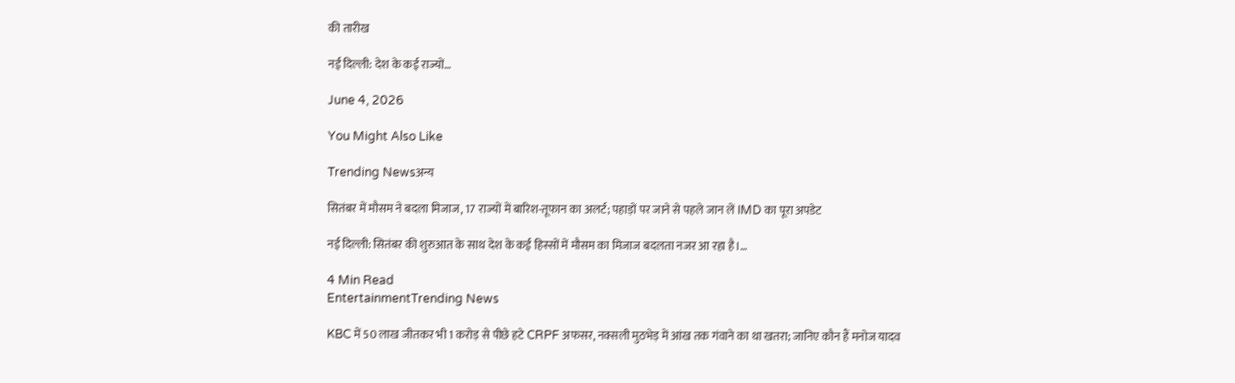की तारीख

नई दिल्ली: देश के कई राज्यों…

June 4, 2026

You Might Also Like

Trending Newsअन्य

सितंबर में मौसम ने बदला मिजाज, 17 राज्यों में बारिश-तूफान का अलर्ट; पहाड़ों पर जाने से पहले जान लें IMD का पूरा अपडेट

नई दिल्ली: सितंबर की शुरुआत के साथ देश के कई हिस्सों में मौसम का मिजाज बदलता नजर आ रहा है।…

4 Min Read
EntertainmentTrending News

KBC में 50 लाख जीतकर भी 1 करोड़ से पीछे हटे CRPF अफसर, नक्सली मुठभेड़ में आंख तक गंवाने का था खतरा; जानिए कौन हैं मनोज यादव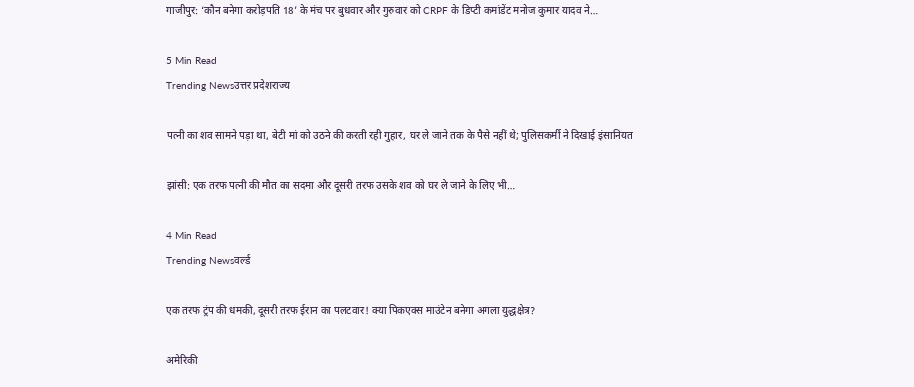गाजीपुर: ‘कौन बनेगा करोड़पति 18’ के मंच पर बुधवार और गुरुवार को CRPF के डिप्टी कमांडेंट मनोज कुमार यादव ने…

5 Min Read
Trending Newsउत्तर प्रदेशराज्य

पत्नी का शव सामने पड़ा था, बेटी मां को उठने की करती रही गुहार, घर ले जाने तक के पैसे नहीं थे; पुलिसकर्मी ने दिखाई इंसानियत

झांसी: एक तरफ पत्नी की मौत का सदमा और दूसरी तरफ उसके शव को घर ले जाने के लिए भी…

4 Min Read
Trending Newsवर्ल्ड

एक तरफ ट्रंप की धमकी, दूसरी तरफ ईरान का पलटवार! क्या पिकएक्स माउंटेन बनेगा अगला युद्धक्षेत्र?

अमेरिकी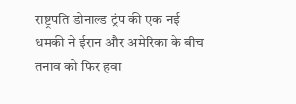राष्ट्रपति डोनाल्ड ट्रंप की एक नई धमकी ने ईरान और अमेरिका के बीच तनाव को फिर हवा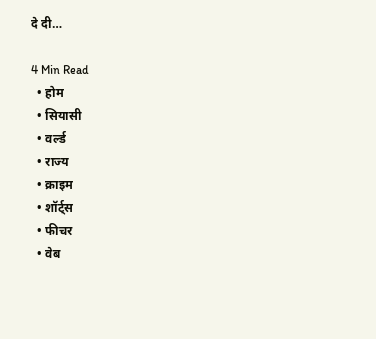दे दी…

4 Min Read
  • होम
  • सियासी
  • वर्ल्ड
  • राज्य
  • क्राइम
  • शॉर्ट्स
  • फीचर
  • वेब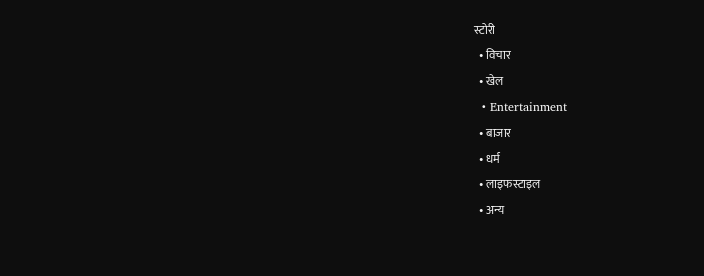स्टोरी
  • विचार
  • खेल
  • Entertainment
  • बाजार
  • धर्म
  • लाइफस्टाइल
  • अन्य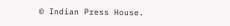© Indian Press House.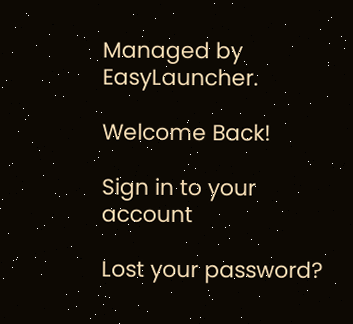Managed by EasyLauncher.

Welcome Back!

Sign in to your account

Lost your password?